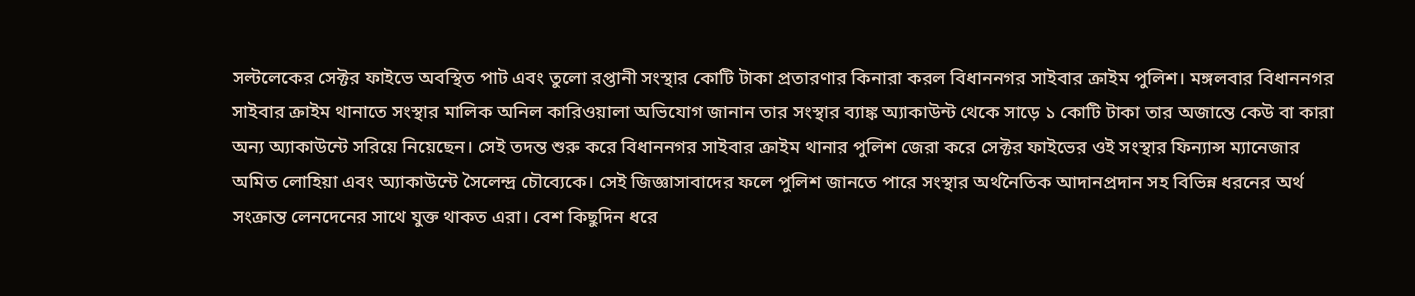সল্টলেকের সেক্টর ফাইভে অবস্থিত পাট এবং তুলো রপ্তানী সংস্থার কোটি টাকা প্রতারণার কিনারা করল বিধাননগর সাইবার ক্রাইম পুলিশ। মঙ্গলবার বিধাননগর সাইবার ক্রাইম থানাতে সংস্থার মালিক অনিল কারিওয়ালা অভিযোগ জানান তার সংস্থার ব্যাঙ্ক অ্যাকাউন্ট থেকে সাড়ে ১ কোটি টাকা তার অজান্তে কেউ বা কারা অন্য অ্যাকাউন্টে সরিয়ে নিয়েছেন। সেই তদন্ত শুরু করে বিধাননগর সাইবার ক্রাইম থানার পুলিশ জেরা করে সেক্টর ফাইভের ওই সংস্থার ফিন্যান্স ম্যানেজার অমিত লোহিয়া এবং অ্যাকাউন্টে সৈলেন্দ্র চৌব্যেকে। সেই জিজ্ঞাসাবাদের ফলে পুলিশ জানতে পারে সংস্থার অর্থনৈতিক আদানপ্রদান সহ বিভিন্ন ধরনের অর্থ সংক্রান্ত লেনদেনের সাথে যুক্ত থাকত এরা। বেশ কিছুদিন ধরে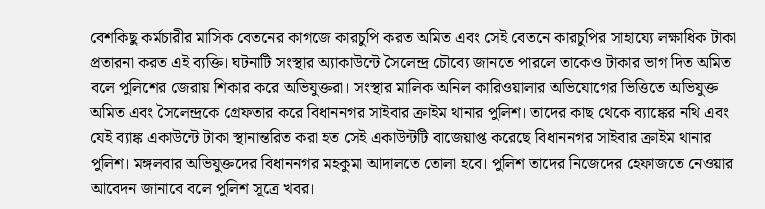বেশকিছু কর্মচারীর মাসিক বেতনের কাগজে কারচুপি করত অমিত এবং সেই বেতনে কারচুপির সাহায্যে লক্ষাধিক টাকা প্রতারনা করত এই ব্যক্তি। ঘটনাটি সংস্থার অ্যাকাউন্টে সৈলেন্দ্র চৌব্যে জানতে পারলে তাকেও টাকার ভাগ দিত অমিত বলে পুলিশের জেরায় শিকার করে অভিযুক্তরা। সংস্থার মালিক অনিল কারিওয়ালার অভিযোগের ভিত্তিতে অভিযুক্ত অমিত এবং সৈলেন্দ্রকে গ্রেফতার করে বিধাননগর সাইবার ক্রাইম থানার পুলিশ। তাদের কাছ থেকে ব্যাঙ্কের নথি এবং যেই ব্যাঙ্ক একাউন্টে টাকা স্থানান্তরিত করা হত সেই একাউন্টটি বাজেয়াপ্ত করেছে বিধাননগর সাইবার ক্রাইম থানার পুলিশ। মঙ্গলবার অভিযুক্তদের বিধাননগর মহকুমা আদালতে তোলা হবে। পুলিশ তাদের নিজেদের হেফাজতে নেওয়ার আবেদন জানাবে বলে পুলিশ সূত্রে খবর।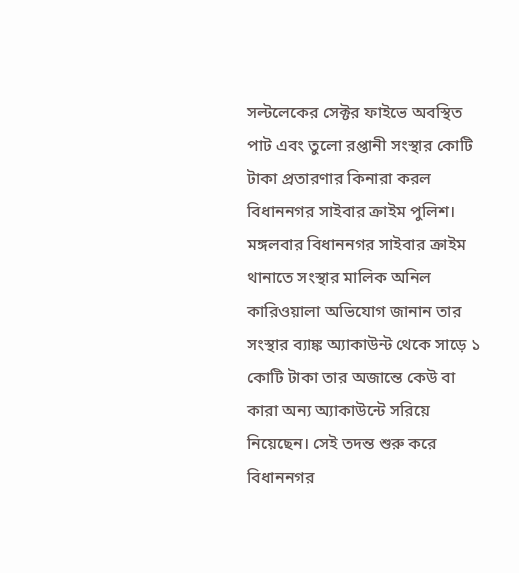সল্টলেকের সেক্টর ফাইভে অবস্থিত পাট এবং তুলো রপ্তানী সংস্থার কোটি টাকা প্রতারণার কিনারা করল বিধাননগর সাইবার ক্রাইম পুলিশ। মঙ্গলবার বিধাননগর সাইবার ক্রাইম থানাতে সংস্থার মালিক অনিল কারিওয়ালা অভিযোগ জানান তার সংস্থার ব্যাঙ্ক অ্যাকাউন্ট থেকে সাড়ে ১ কোটি টাকা তার অজান্তে কেউ বা কারা অন্য অ্যাকাউন্টে সরিয়ে নিয়েছেন। সেই তদন্ত শুরু করে বিধাননগর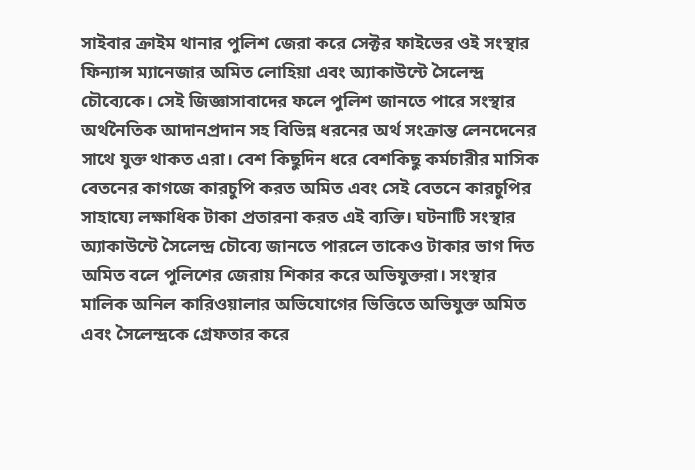সাইবার ক্রাইম থানার পুলিশ জেরা করে সেক্টর ফাইভের ওই সংস্থার ফিন্যান্স ম্যানেজার অমিত লোহিয়া এবং অ্যাকাউন্টে সৈলেন্দ্র চৌব্যেকে। সেই জিজ্ঞাসাবাদের ফলে পুলিশ জানতে পারে সংস্থার অর্থনৈতিক আদানপ্রদান সহ বিভিন্ন ধরনের অর্থ সংক্রান্ত লেনদেনের সাথে যুক্ত থাকত এরা। বেশ কিছুদিন ধরে বেশকিছু কর্মচারীর মাসিক বেতনের কাগজে কারচুপি করত অমিত এবং সেই বেতনে কারচুপির সাহায্যে লক্ষাধিক টাকা প্রতারনা করত এই ব্যক্তি। ঘটনাটি সংস্থার অ্যাকাউন্টে সৈলেন্দ্র চৌব্যে জানতে পারলে তাকেও টাকার ভাগ দিত অমিত বলে পুলিশের জেরায় শিকার করে অভিযুক্তরা। সংস্থার মালিক অনিল কারিওয়ালার অভিযোগের ভিত্তিতে অভিযুক্ত অমিত এবং সৈলেন্দ্রকে গ্রেফতার করে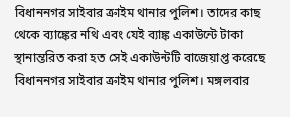বিধাননগর সাইবার ক্রাইম থানার পুলিশ। তাদের কাছ থেকে ব্যাঙ্কের নথি এবং যেই ব্যাঙ্ক একাউন্টে টাকা স্থানান্তরিত করা হত সেই একাউন্টটি বাজেয়াপ্ত করেছে বিধাননগর সাইবার ক্রাইম থানার পুলিশ। মঙ্গলবার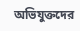অভিযুক্তদের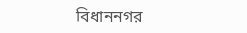বিধাননগর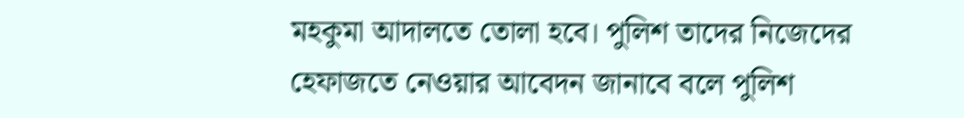মহকুমা আদালতে তোলা হবে। পুলিশ তাদের নিজেদের হেফাজতে নেওয়ার আবেদন জানাবে বলে পুলিশ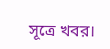সূত্রে খবর।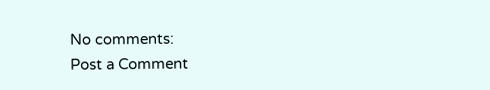No comments:
Post a Comment